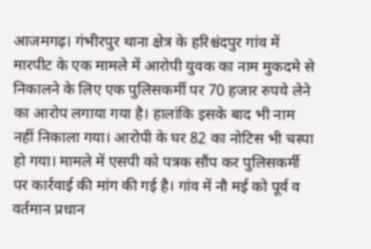आजमगढ़। गंभीरपुर थाना क्षेत्र के हरिश्चंदपुर गांव में मारपीट के एक मामले में आरोपी युवक का नाम मुकदमे से निकालने के लिए एक पुलिसकर्मी पर 70 हजार रुपये लेने का आरोप लगाया गया है। हालांकि इसके बाद भी नाम नहीं निकाला गया। आरोपी के घर 82 का नोटिस भी चस्पा हो गया। मामले में एसपी को पत्रक सौंप कर पुलिसकर्मी पर कार्रवाई की मांग की गई है। गांव में नौ मई को पूर्व व वर्तमान प्रधान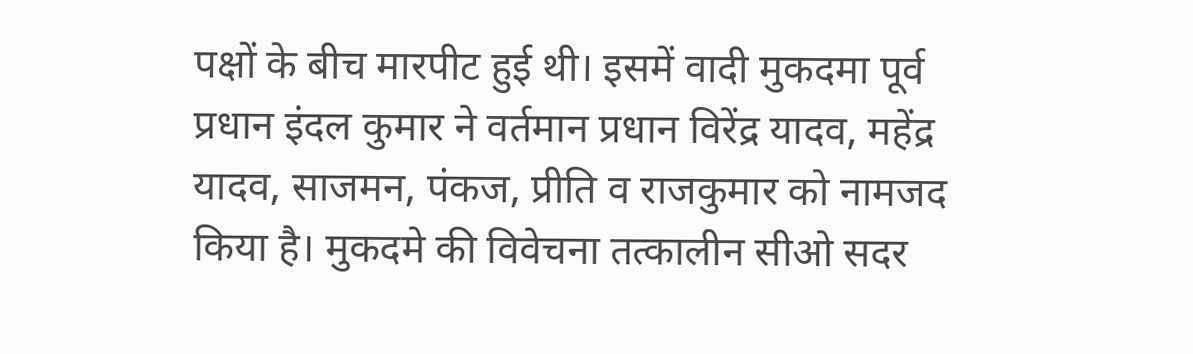पक्षों के बीच मारपीट हुई थी। इसमें वादी मुकदमा पूर्व प्रधान इंदल कुमार ने वर्तमान प्रधान विरेंद्र यादव, महेंद्र यादव, साजमन, पंकज, प्रीति व राजकुमार को नामजद किया है। मुकदमे की विवेचना तत्कालीन सीओ सदर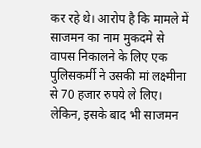कर रहे थे। आरोप है कि मामले में साजमन का नाम मुकदमे से वापस निकालने के लिए एक पुलिसकर्मी ने उसकी मां लक्ष्मीना से 70 हजार रुपये ले लिए। लेकिन, इसके बाद भी साजमन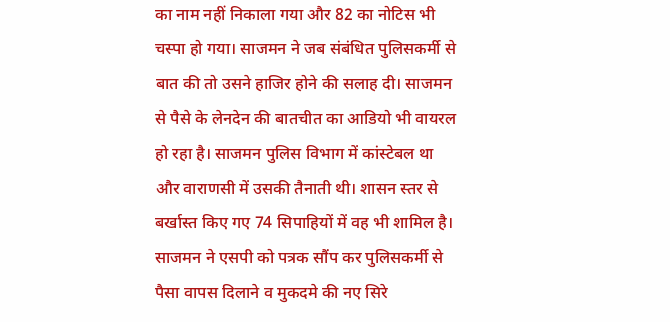का नाम नहीं निकाला गया और 82 का नोटिस भी चस्पा हो गया। साजमन ने जब संबंधित पुलिसकर्मी से बात की तो उसने हाजिर होने की सलाह दी। साजमन से पैसे के लेनदेन की बातचीत का आडियो भी वायरल हो रहा है। साजमन पुलिस विभाग में कांस्टेबल था और वाराणसी में उसकी तैनाती थी। शासन स्तर से बर्खास्त किए गए 74 सिपाहियों में वह भी शामिल है। साजमन ने एसपी को पत्रक सौंप कर पुलिसकर्मी से पैसा वापस दिलाने व मुकदमे की नए सिरे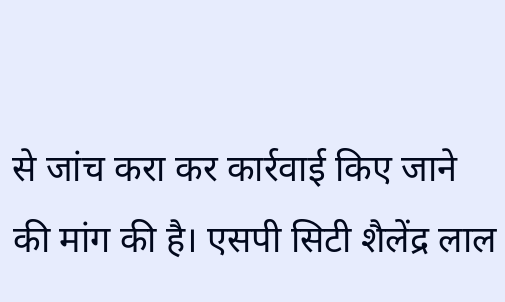से जांच करा कर कार्रवाई किए जाने की मांग की है। एसपी सिटी शैलेंद्र लाल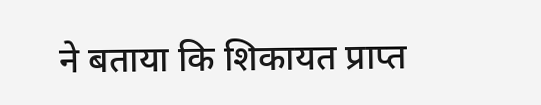ने बताया कि शिकायत प्राप्त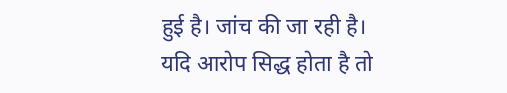हुई है। जांच की जा रही है। यदि आरोप सिद्ध होता है तो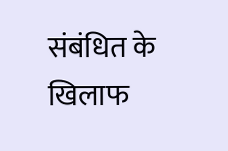संबंधित के खिलाफ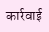कार्रवाई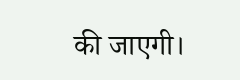की जाएगी।